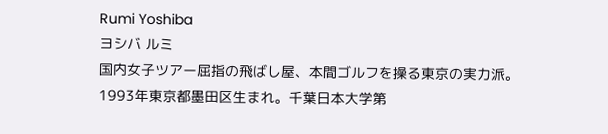Rumi Yoshiba
ヨシバ ルミ
国内女子ツアー屈指の飛ばし屋、本間ゴルフを操る東京の実力派。
1993年東京都墨田区生まれ。千葉日本大学第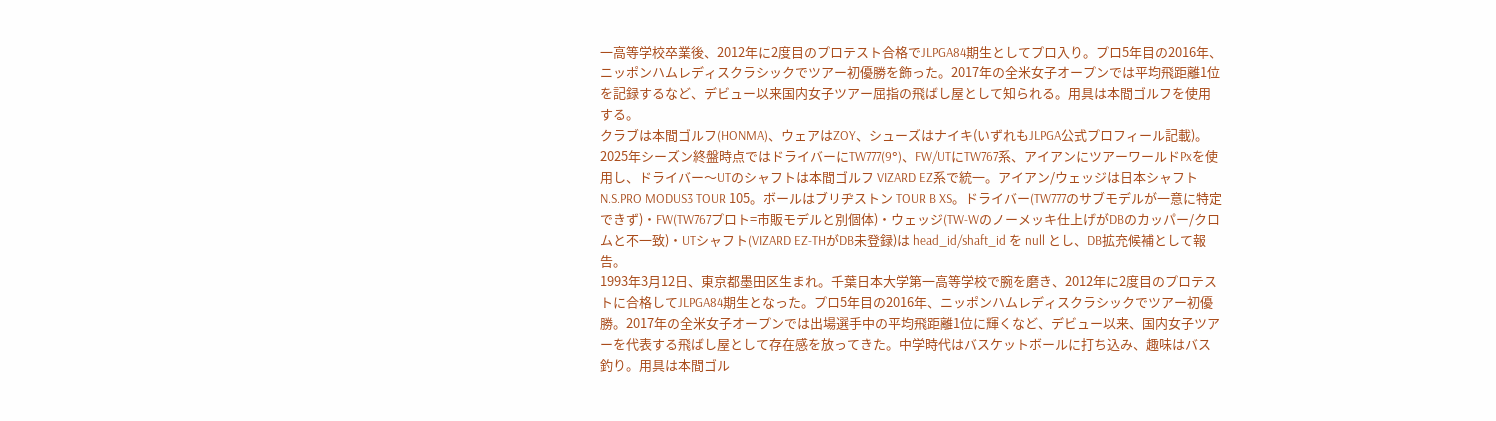一高等学校卒業後、2012年に2度目のプロテスト合格でJLPGA84期生としてプロ入り。プロ5年目の2016年、ニッポンハムレディスクラシックでツアー初優勝を飾った。2017年の全米女子オープンでは平均飛距離1位を記録するなど、デビュー以来国内女子ツアー屈指の飛ばし屋として知られる。用具は本間ゴルフを使用する。
クラブは本間ゴルフ(HONMA)、ウェアはZOY、シューズはナイキ(いずれもJLPGA公式プロフィール記載)。2025年シーズン終盤時点ではドライバーにTW777(9°)、FW/UTにTW767系、アイアンにツアーワールドPxを使用し、ドライバー〜UTのシャフトは本間ゴルフ VIZARD EZ系で統一。アイアン/ウェッジは日本シャフト N.S.PRO MODUS3 TOUR 105。ボールはブリヂストン TOUR B XS。ドライバー(TW777のサブモデルが一意に特定できず)・FW(TW767プロト=市販モデルと別個体)・ウェッジ(TW-Wのノーメッキ仕上げがDBのカッパー/クロムと不一致)・UTシャフト(VIZARD EZ-THがDB未登録)は head_id/shaft_id を null とし、DB拡充候補として報告。
1993年3月12日、東京都墨田区生まれ。千葉日本大学第一高等学校で腕を磨き、2012年に2度目のプロテストに合格してJLPGA84期生となった。プロ5年目の2016年、ニッポンハムレディスクラシックでツアー初優勝。2017年の全米女子オープンでは出場選手中の平均飛距離1位に輝くなど、デビュー以来、国内女子ツアーを代表する飛ばし屋として存在感を放ってきた。中学時代はバスケットボールに打ち込み、趣味はバス釣り。用具は本間ゴル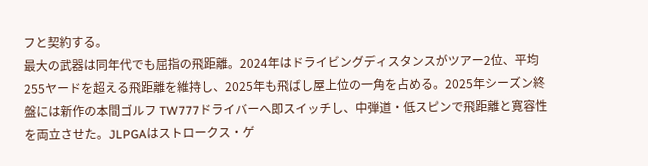フと契約する。
最大の武器は同年代でも屈指の飛距離。2024年はドライビングディスタンスがツアー2位、平均255ヤードを超える飛距離を維持し、2025年も飛ばし屋上位の一角を占める。2025年シーズン終盤には新作の本間ゴルフ TW777ドライバーへ即スイッチし、中弾道・低スピンで飛距離と寛容性を両立させた。JLPGAはストロークス・ゲ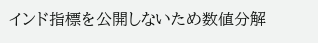インド指標を公開しないため数値分解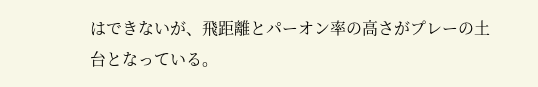はできないが、飛距離とパーオン率の高さがプレーの土台となっている。